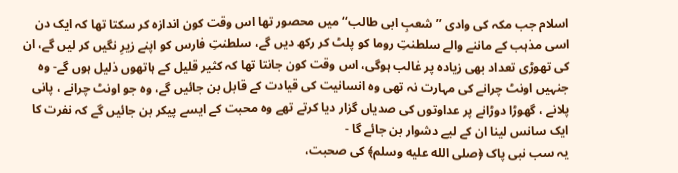اسلام جب مکہ کی وادی ’’شعبِ ابی طالب‘‘ میں محصور تھا اس وقت کون اندازہ کر سکتا تھا کہ ایک دن اسی مذہب کے ماننے والے سلطنتِ روما کو پلٹ کر رکھ دیں گے، سلطنتِ فارس کو اپنے زیرِ نگیں کر لیں گے، ان کی تھوڑی تعداد بھی زیادہ پر غالب ہوگی، اس وقت کون جانتا تھا کہ کثیر قلیل کے ہاتھوں ذلیل ہوں گے- وہ جنہیں اونٹ چرانے کی مہارت نہ تھی وہ انسانیت کی قیادت کے قابل بن جائیں گے، وہ جو اونٹ چرانے ، پانی پلانے ، گھوڑا دوڑانے پر عداوتوں کی صدیاں گزار دیا کرتے تھے وہ محبت کے ایسے پیکر بن جائیں گے کہ نفرت کا ایک سانس لینا ان کے لیے دشوار بن جائے گا -
یہ سب نبی پاک ﴿صلى الله عليه وسلم﴾ کی صحبت،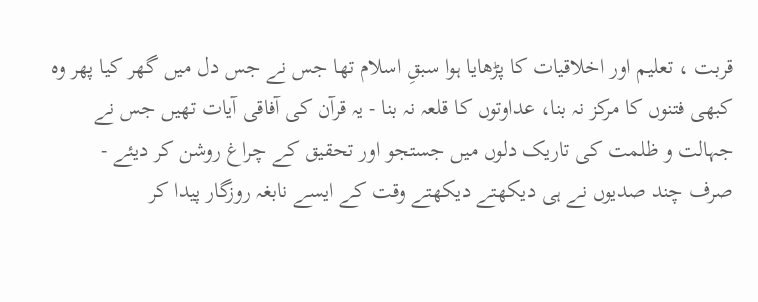قربت ، تعلیم اور اخلاقیات کا پڑھایا ہوا سبقِ اسلام تھا جس نے جس دل میں گھر کیا پھر وہ کبھی فتنوں کا مرکز نہ بنا، عداوتوں کا قلعہ نہ بنا - یہ قرآن کی آفاقی آیات تھیں جس نے جہالت و ظلمت کی تاریک دلوں میں جستجو اور تحقیق کے چراغ روشن کر دیئے -
صرف چند صدیوں نے ہی دیکھتے دیکھتے وقت کے ایسے نابغہ روزگار پیدا کر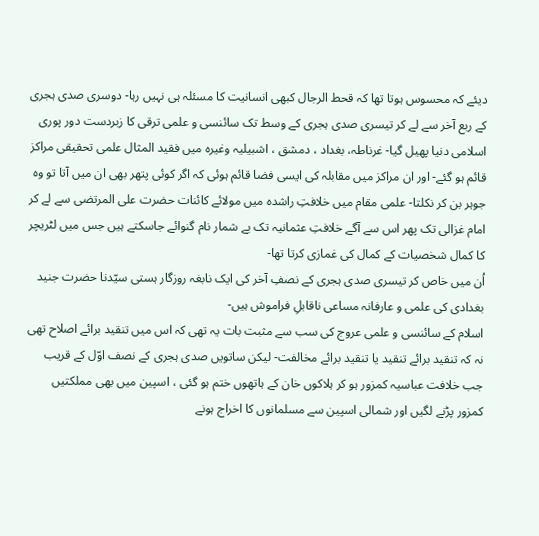دیئے کہ محسوس ہوتا تھا کہ قحط الرجال کبھی انسانیت کا مسئلہ ہی نہیں رہا- دوسری صدی ہجری کے ربع آخر سے لے کر تیسری صدی ہجری کے وسط تک سائنسی و علمی ترقی کا زبردست دور پوری اسلامی دنیا پھیل گیا- غرناطہ، بغداد ، دمشق ، اشبیلیہ وغیرہ میں فقید المثال علمی تحقیقی مراکز قائم ہو گئے- اور ان مراکز میں مقابلہ کی ایسی فضا قائم ہوئی کہ اگر کوئی پتھر بھی ان میں آتا تو وہ جوہر بن کر نکلتا- علمی مقام میں خلافتِ راشدہ میں مولائے کائنات حضرت علی المرتضی سے لے کر امام غزالی تک پھر اس سے آگے خلافتِ عثمانیہ تک بے شمار نام گنوائے جاسکتے ہیں جس میں لٹریچر کا کمال شخصیات کے کمال کی غمازی کرتا تھا-
اُن میں خاص کر تیسری صدی ہجری کے نصفِ آخر کی ایک نابغہ روزگار ہستی سیّدنا حضرت جنید بغدادی کی علمی و عارفانہ مساعی ناقابلِ فراموش ہیں-
اسلام کے سائنسی و علمی عروج کی سب سے مثبت بات یہ تھی کہ اس میں تنقید برائے اصلاح تھی نہ کہ تنقید برائے تنقید یا تنقید برائے مخالفت- لیکن ساتویں صدی ہجری کے نصف اوّل کے قریب جب خلافت عباسیہ کمزور ہو کر ہلاکوں خان کے ہاتھوں ختم ہو گئی ، اسپین میں بھی مملکتیں کمزور پڑنے لگیں اور شمالی اسپین سے مسلمانوں کا اخراج ہونے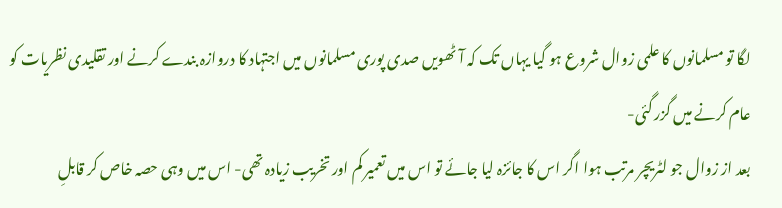لگا تو مسلمانوں کا علمی زوال شروع ہو گیا یہاں تک کہ آٹھویں صدی پوری مسلمانوں میں اجتہاد کا دروازہ بندے کرنے اور تقلیدی نظریات کو عام کرنے میں گزر گئی-
بعد از زوال جو لٹریچر مرتب ہوا اگر اس کا جائزہ لیا جائے تو اس میں تعمیر کم اور تخریب زیادہ تھی- اس میں وہی حصہ خاص کر قابلِ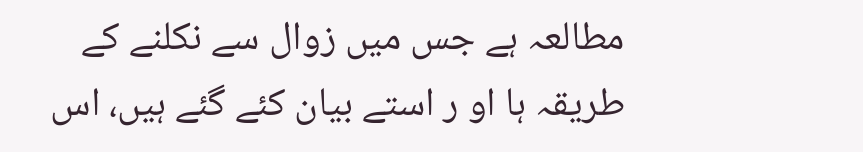مطالعہ ہے جس میں زوال سے نکلنے کے طریقہ ہا او ر استے بیان کئے گئے ہیں، اس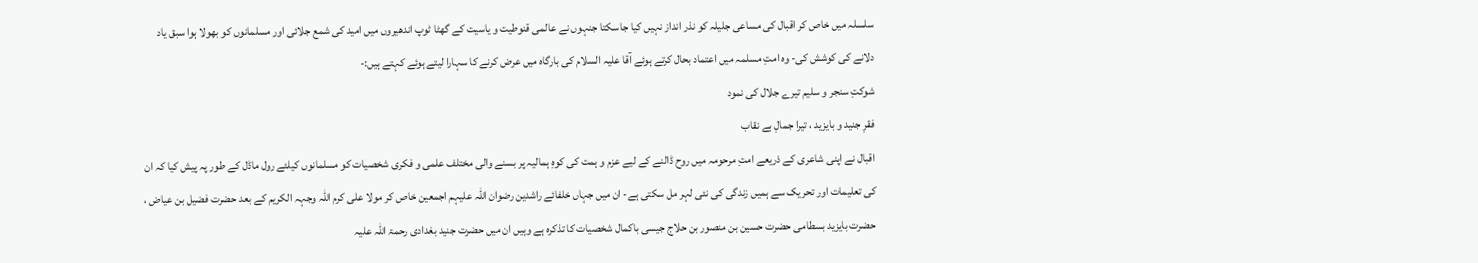سلسلہ میں خاص کر اقبال کی مساعی جلیلہ کو نذر انداز نہیں کیا جاسکتا جنہوں نے عالمی قنوطیت و یاسیت کے گھٹا ٹوپ اندھیروں میں امید کی شمع جلائی اور مسلمانوں کو بھولا ہوا سبق یاد دلانے کی کوشش کی- وہ امتِ مسلمہ میں اعتماد بحال کرتے ہوئے آقا علیہ السلام کی بارگاہ میں عرض کرنے کا سہارا لیتے ہوئے کہتے ہیں:-
شوکتِ سنجر و سلیم تیرے جلال کی نمود
فقرِ جنید و بایزید ، تیرا جمالِ بے نقاب
اقبال نے اپنی شاعری کے ذریعے امتِ مرحومہ میں روح ڈالنے کے لیے عزم و ہمت کی کوہِ ہمالیہ پر بسنے والی مختلف علمی و فکری شخصیات کو مسلمانوں کیلئے رول ماڈل کے طور پہ پیش کیا کہ ان کی تعلیمات اور تحریک سے ہمیں زندگی کی نئی لہر مل سکتی ہے- ان میں جہاں خلفائے راشدین رضوان اللہ علیہم اجمعین خاص کر مولا علی کرم اللہ وجہہ الکریم کے بعد حضرت فضیل بن عیاض ، حضرت بایزید بسطامی حضرت حسین بن منصور بن حلاج جیسی باکمال شخصیات کا تذکرہ ہے وہیں ان میں حضرت جنید بغدادی رحمۃ اللہ علیہ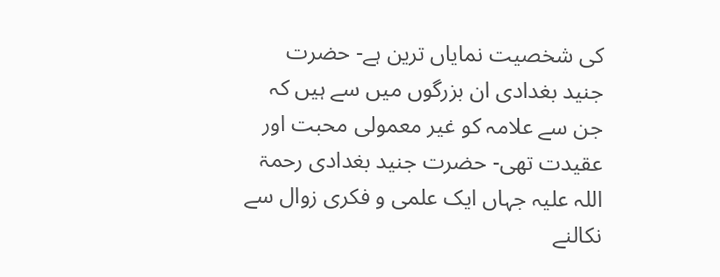کی شخصیت نمایاں ترین ہے- حضرت جنید بغدادی ان بزرگوں میں سے ہیں کہ جن سے علامہ کو غیر معمولی محبت اور عقیدت تھی- حضرت جنید بغدادی رحمۃ اللہ علیہ جہاں ایک علمی و فکری زوال سے نکالنے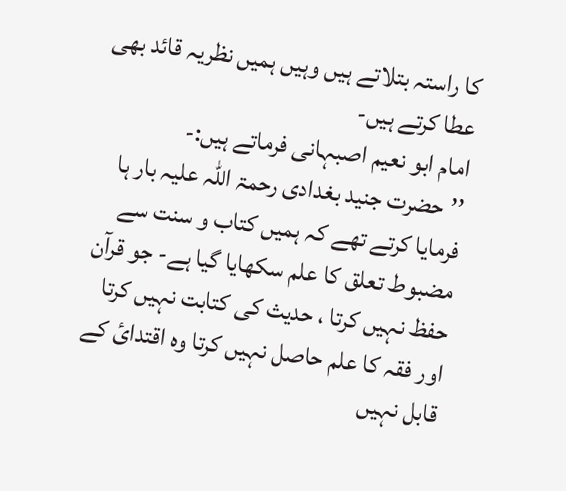کا راستہ بتلاتے ہیں وہیں ہمیں نظریہ قائد بھی عطا کرتے ہیں-
امام ابو نعیم اصبہانی فرماتے ہیں:-
’’حضرت جنید بغدادی رحمۃ اللہ علیہ بار ہا فرمایا کرتے تھے کہ ہمیں کتاب و سنت سے مضبوط تعلق کا علم سکھایا گیا ہے- جو قرآن حفظ نہیں کرتا ، حدیث کی کتابت نہیں کرتا اور فقہ کا علم حاصل نہیں کرتا وہ اقتدائ کے قابل نہیں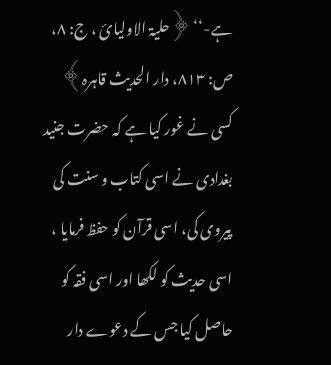ہے-‘‘ ﴿حلیۃ الاولیائ ، ج: ۸، ص: ۸۱۳، دار الحدیث قاہرہ﴾
کسی نے غور کیا ہے کہ حضرت جنید بغدادی نے اسی کتاب و سنت کی پیروی کی، اسی قرآن کو حفظ فرمایا ، اسی حدیث کو لکھا اور اسی فقہ کو حاصل کیا جس کے دعوے دار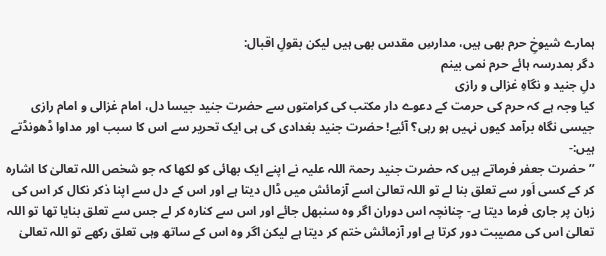ہمارے شیوخِ حرم بھی ہیں، مدارسِ مقدس بھی ہیں لیکن بقولِ اقبال:
دگر بمدرسہ ہائے حرم نمی بینم
دلِ جنید و نگاہِ غزالی و رازی
کیا وجہ ہے کہ حرم کی حرمت کے دعوے دار مکتب کی کرامتوں سے حضرت جنید جیسا دل، امام غزالی و امام رازی جیسی نگاہ برآمد کیوں نہیں ہو رہی؟ آئیے! حضرت جنید بغدادی کی ہی ایک تحریر سے اس کا سبب اور مداوا ڈھونڈتے ہیں:-
’’حضرت جعفر فرماتے ہیں کہ حضرت جنید رحمۃ اللہ علیہ نے اپنے ایک بھائی کو لکھا کہ جو شخص اللہ تعالیٰ کا اشارہ کر کے کسی اَور سے تعلق بنا لے تو اللہ تعالیٰ اسے آزمائش میں ڈال دیتا ہے اور اس کے دل سے اپنا ذکر نکال کر اس کی زبان پر جاری فرما دیتا ہے- چنانچہ اس دوران اگر وہ سنبھل جائے اور اس سے کنارہ کر لے جس سے تعلق بنایا تھا تو اللہ تعالیٰ اس کی مصیبت دور کرتا ہے اور آزمائش ختم کر دیتا ہے لیکن اگر وہ اس کے ساتھ وہی تعلق رکھے تو اللہ تعالیٰ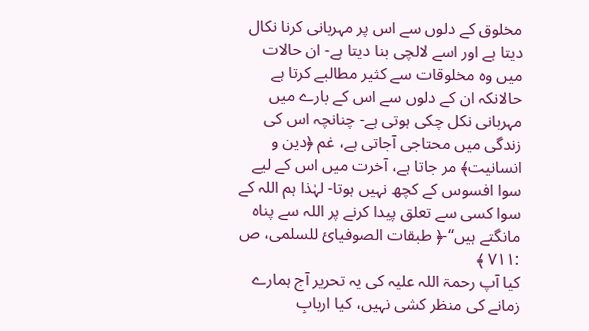مخلوق کے دلوں سے اس پر مہربانی کرنا نکال دیتا ہے اور اسے لالچی بنا دیتا ہے- ان حالات میں وہ مخلوقات سے کثیر مطالبے کرتا ہے حالانکہ ان کے دلوں سے اس کے بارے میں مہربانی نکل چکی ہوتی ہے- چنانچہ اس کی زندگی میں محتاجی آجاتی ہے، غم ﴿دین و انسانیت﴾ مر جاتا ہے، آخرت میں اس کے لیے سوا افسوس کے کچھ نہیں ہوتا- لہٰذا ہم اللہ کے سوا کسی سے تعلق پیدا کرنے پر اللہ سے پناہ مانگتے ہیں‘‘-﴿ طبقات الصوفیائ للسلمی، ص :۷۱۱ ﴾
کیا آپ رحمۃ اللہ علیہ کی یہ تحریر آج ہمارے زمانے کی منظر کشی نہیں، کیا اربابِ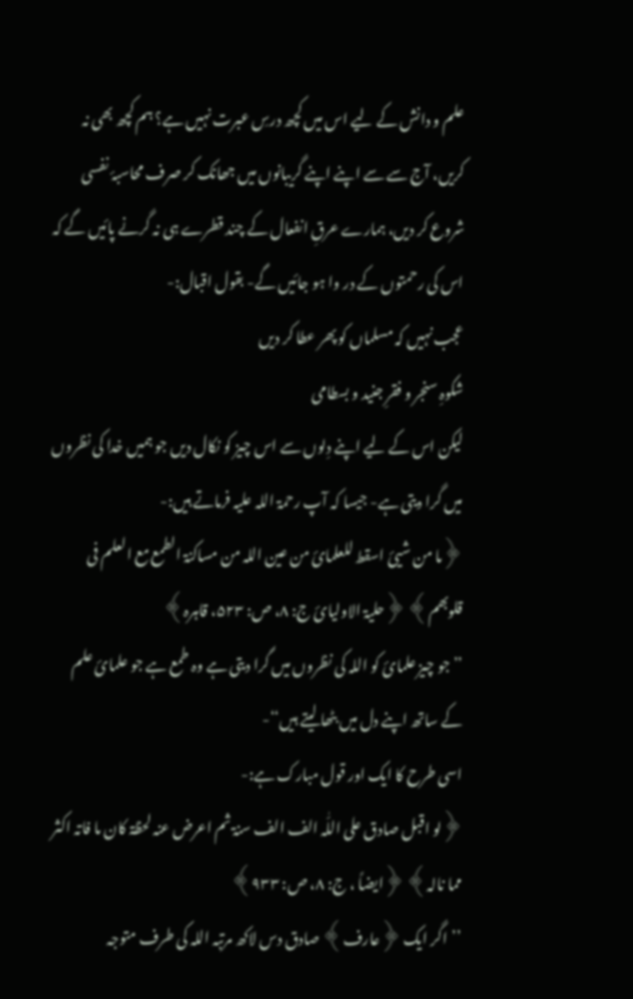علم و دانش کے لیے اس میں کچھ درسِ عبرت نہیں ہے؟ ہم کچھ بھی نہ کریں، آج سے سے اپنے اپنے گریبانوں میں جھانک کر صرف محاسبۂ نفسی شروع کر دیں، ہمارے عرقِ انفعال کے چند قطرے ہی نہ گرنے پائیں گے کہ اس کی رحمتوں کے در وا ہو جائیں گے- بقول اقبال:-
عجب نہیں کہ مسلماں کو پھر عطا کر دیں
شکوہِ سنجر و فقرِ جنید و بسطامی
لیکن اس کے لیے اپنے دِلوں سے اس چیز کو نکال دیں جو ہمیں خدا کی نظروں میں گرا دیتی ہے- جیسا کہ آپ رحمۃ اللہ علیہ فرماتے ہیں:-
﴿ما من شیئ اسقط للعلمائ من عین اللہ من مساکنۃ الطمع مع العلم فی قلوبھم﴾ ﴿حلیۃ الاولیائ ج: ۸، ص: ۵۲۳، قاہرہ﴾
’’جو چیز علمائ کو اللہ کی نظروں میں گرا دیتی ہے وہ طمع ہے جو علمائ علم کے ساتھ اپنے دل میں بٹھا لیتے ہیں‘‘-
اسی طرح کا ایک اور قول مبارک ہے:-
﴿لو اقبل صادق علی اللّٰہ الف الف سنۃ ثم اعرض عنہ لحظۃ کان ما فاتہ اکثر مما نالہ﴾ ﴿ایضاً ، ج: ۸، ص: ۹۳۳﴾
’’اگر ایک ﴿عارف﴾ صادق دس لاکھ مرتبہ اللہ کی طرف متوجہ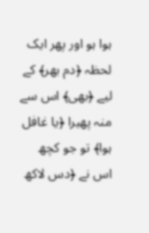ہوا ہو اور پھر ایک لحظہ ﴿دم بھر﴾ کے لیے ﴿بھی﴾ اس سے منہ پھیرا ﴿یا غافل ہوا﴾ تو جو کچھ اس نے ﴿دس لاکھ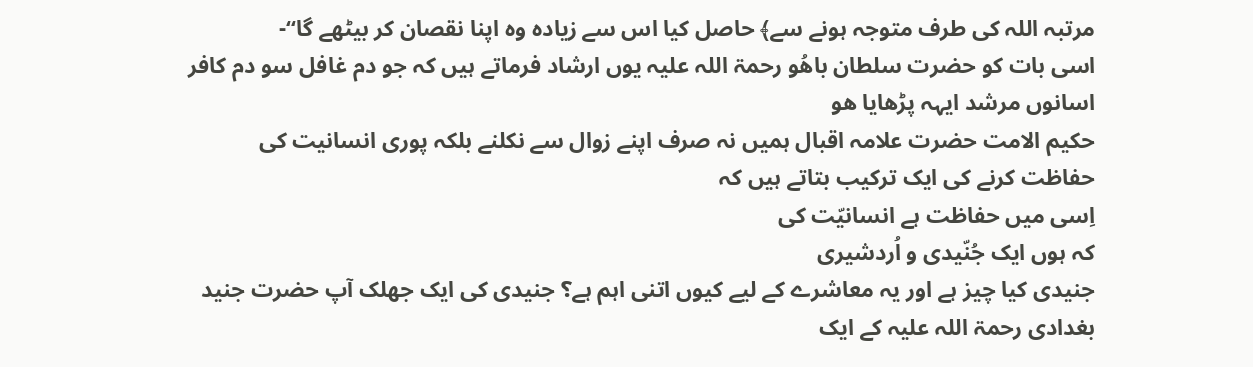مرتبہ اللہ کی طرف متوجہ ہونے سے﴾ حاصل کیا اس سے زیادہ وہ اپنا نقصان کر بیٹھے گا‘‘-
اسی بات کو حضرت سلطان باھُو رحمۃ اللہ علیہ یوں ارشاد فرماتے ہیں کہ جو دم غافل سو دم کافر اسانوں مرشد ایہہ پڑھایا ھو
حکیم الامت حضرت علامہ اقبال ہمیں نہ صرف اپنے زوال سے نکلنے بلکہ پوری انسانیت کی حفاظت کرنے کی ایک ترکیب بتاتے ہیں کہ
اِسی میں حفاظت ہے انسانیّت کی
کہ ہوں ایک جُنّیدی و اُردشیری
جنیدی کیا چیز ہے اور یہ معاشرے کے لیے کیوں اتنی اہم ہے؟ جنیدی کی ایک جھلک آپ حضرت جنید بغدادی رحمۃ اللہ علیہ کے ایک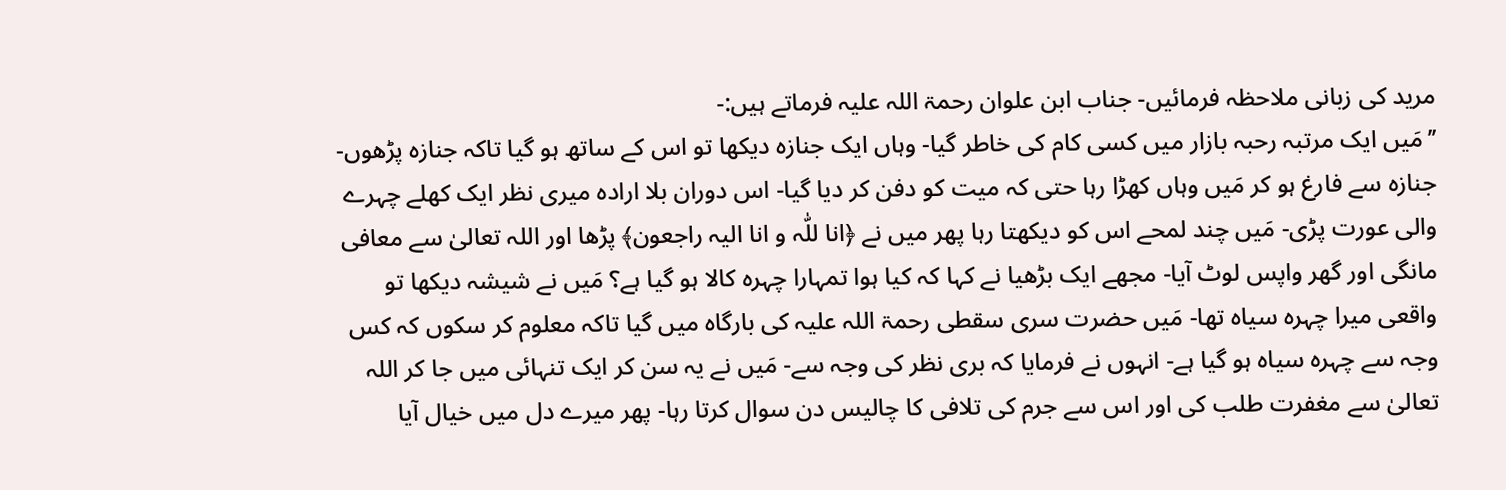مرید کی زبانی ملاحظہ فرمائیں- جناب ابن علوان رحمۃ اللہ علیہ فرماتے ہیں:-
’’مَیں ایک مرتبہ رحبہ بازار میں کسی کام کی خاطر گیا- وہاں ایک جنازہ دیکھا تو اس کے ساتھ ہو گیا تاکہ جنازہ پڑھوں- جنازہ سے فارغ ہو کر مَیں وہاں کھڑا رہا حتی کہ میت کو دفن کر دیا گیا- اس دوران بلا ارادہ میری نظر ایک کھلے چہرے والی عورت پڑی- مَیں چند لمحے اس کو دیکھتا رہا پھر میں نے ﴿انا للّٰہ و انا الیہ راجعون﴾ پڑھا اور اللہ تعالیٰ سے معافی مانگی اور گھر واپس لوٹ آیا- مجھے ایک بڑھیا نے کہا کہ کیا ہوا تمہارا چہرہ کالا ہو گیا ہے؟ مَیں نے شیشہ دیکھا تو واقعی میرا چہرہ سیاہ تھا- مَیں حضرت سری سقطی رحمۃ اللہ علیہ کی بارگاہ میں گیا تاکہ معلوم کر سکوں کہ کس وجہ سے چہرہ سیاہ ہو گیا ہے- انہوں نے فرمایا کہ بری نظر کی وجہ سے- مَیں نے یہ سن کر ایک تنہائی میں جا کر اللہ تعالیٰ سے مغفرت طلب کی اور اس سے جرم کی تلافی کا چالیس دن سوال کرتا رہا- پھر میرے دل میں خیال آیا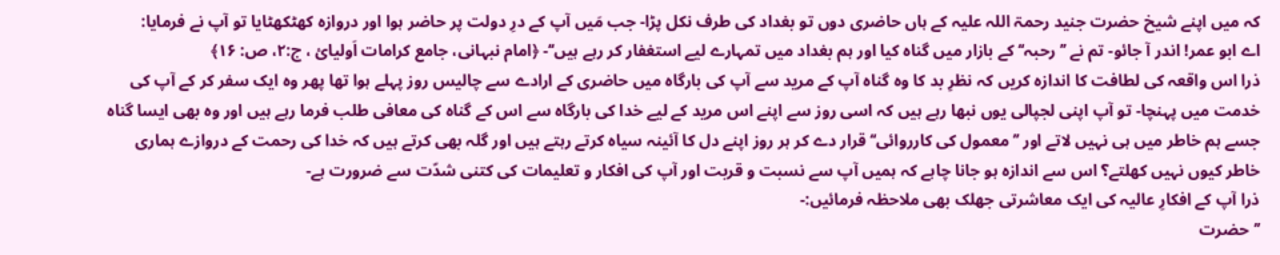کہ میں اپنے شیخ حضرت جنید رحمۃ اللہ علیہ کے ہاں حاضری دوں تو بغداد کی طرف نکل پڑا- جب مَیں آپ کے درِ دولت پر حاضر ہوا اور دروازہ کھٹکھٹایا تو آپ نے فرمایا:
اے ابو عمر! اندر آ جائو- تم نے ’’رحبہ‘‘ کے بازار میں گناہ کیا اور ہم بغداد میں تمہارے لیے استغفار کر رہے ہیں‘‘- ﴿امام نبہانی، جامع کرامات اَولیائ ، ج:۲، ص: ۱۶﴾
ذرا اس واقعہ کی لطافت کا اندازہ کریں کہ نظرِ بد کا وہ گناہ آپ کے مرید سے آپ کی بارگاہ میں حاضری کے ارادے سے چالیس روز پہلے ہوا تھا پھر وہ ایک سفر کر کے آپ کی خدمت میں پہنچا- تو آپ اپنی لجپالی یوں نبھا رہے ہیں کہ اسی روز سے اپنے اس مرید کے لیے خدا کی بارگاہ سے اس کے گناہ کی معافی طلب فرما رہے ہیں اور وہ بھی ایسا گناہ جسے ہم خاطر میں ہی نہیں لاتے اور ’’معمول کی کارروائی‘‘ قرار دے کر ہر روز اپنے دل کا آئینہ سیاہ کرتے رہتے ہیں اور گلہ بھی کرتے ہیں کہ خدا کی رحمت کے دروازے ہماری خاطر کیوں نہیں کھلتے؟ اس سے اندازہ ہو جانا چاہے کہ ہمیں آپ سے نسبت و قربت اور آپ کی افکار و تعلیمات کی کتنی شدّت سے ضرورت ہے-
ذرا آپ کے افکارِ عالیہ کی ایک معاشرتی جھلک بھی ملاحظہ فرمائیں:-
’’حضرت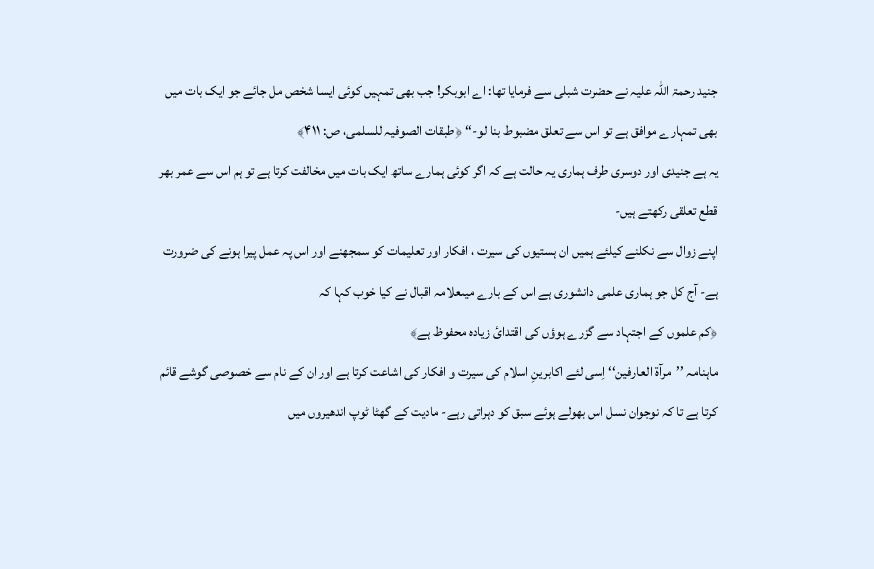جنید رحمۃ اللہ علیہ نے حضرت شبلی سے فرمایا تھا: اے ابوبکر! جب بھی تمہیں کوئی ایسا شخص مل جائے جو ایک بات میں بھی تمہارے موافق ہے تو اس سے تعلق مضبوط بنا لو-‘‘ ﴿طبقات الصوفیہ للسلمی، ص: ۴۱۱﴾
یہ ہے جنیدی اور دوسری طرف ہماری یہ حالت ہے کہ اگر کوئی ہمارے ساتھ ایک بات میں مخالفت کرتا ہے تو ہم اس سے عمر بھر قطع تعلقی رکھتے ہیں-
اپنے زوال سے نکلنے کیلئے ہمیں ان ہستیوں کی سیرت ، افکار اور تعلیمات کو سمجھنے اور اس پہ عمل پیرا ہونے کی ضرورت ہے- آج کل جو ہماری علمی دانشوری ہے اس کے بارے میںعلامہ اقبال نے کیا خوب کہا کہ
﴿کم علموں کے اجتہاد سے گزرے ہوؤں کی اقتدائ زیادہ محفوظ ہے﴾
ماہنامہ ’’مرآۃ العارفین‘‘ اِسی لئے اکابرینِ اسلام کی سیرت و افکار کی اشاعت کرتا ہے اور ان کے نام سے خصوصی گوشے قائم کرتا ہے تا کہ نوجوان نسل اس بھولے ہوئے سبق کو دہراتی رہے- مادیت کے گھٹا ٹوپ اندھیروں میں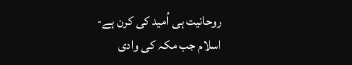روحانیت ہی اُمید کی کرن ہے-
اسلام جب مکہ کی وادی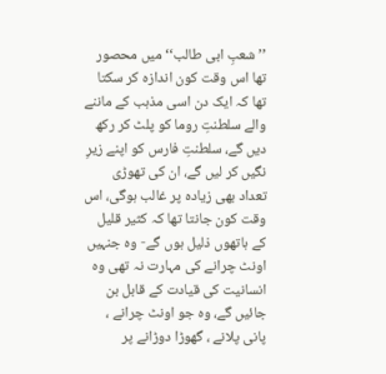’’شعبِ ابی طالب‘‘ میں محصور تھا اس وقت کون اندازہ کر سکتا تھا کہ ایک دن اسی مذہب کے ماننے والے سلطنتِ روما کو پلٹ کر رکھ دیں گے، سلطنتِ فارس کو اپنے زیرِ نگیں کر لیں گے، ان کی تھوڑی تعداد بھی زیادہ پر غالب ہوگی، اس وقت کون جانتا تھا کہ کثیر قلیل کے ہاتھوں ذلیل ہوں گے- وہ جنہیں اونٹ چرانے کی مہارت نہ تھی وہ انسانیت کی قیادت کے قابل بن جائیں گے، وہ جو اونٹ چرانے ، پانی پلانے ، گھوڑا دوڑانے پر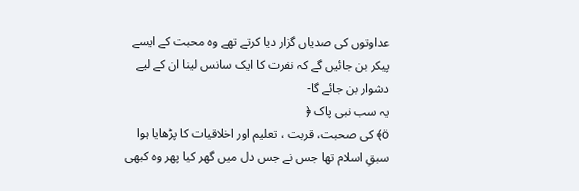عداوتوں کی صدیاں گزار دیا کرتے تھے وہ محبت کے ایسے پیکر بن جائیں گے کہ نفرت کا ایک سانس لینا ان کے لیے دشوار بن جائے گا-
یہ سب نبی پاک ﴿
ö﴾ کی صحبت، قربت ، تعلیم اور اخلاقیات کا پڑھایا ہوا سبقِ اسلام تھا جس نے جس دل میں گھر کیا پھر وہ کبھی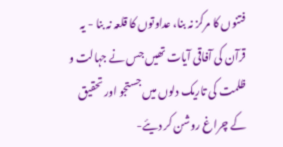فتنوں کا مرکز نہ بنا، عداوتوں کا قلعہ نہ بنا - یہ قرآن کی آفاقی آیات تھیں جس نے جہالت و ظلمت کی تاریک دلوں میں جستجو اور تحقیق کے چراغ روشن کر دیئے-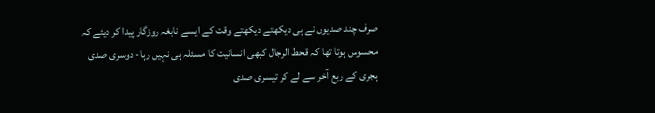صرف چند صدیوں نے ہی دیکھتے دیکھتے وقت کے ایسے نابغہ روزگار پیدا کر دیئے کہ محسوس ہوتا تھا کہ قحط الرجال کبھی انسانیت کا مسئلہ ہی نہیں رہا- دوسری صدی ہجری کے ربع آخر سے لے کر تیسری صدی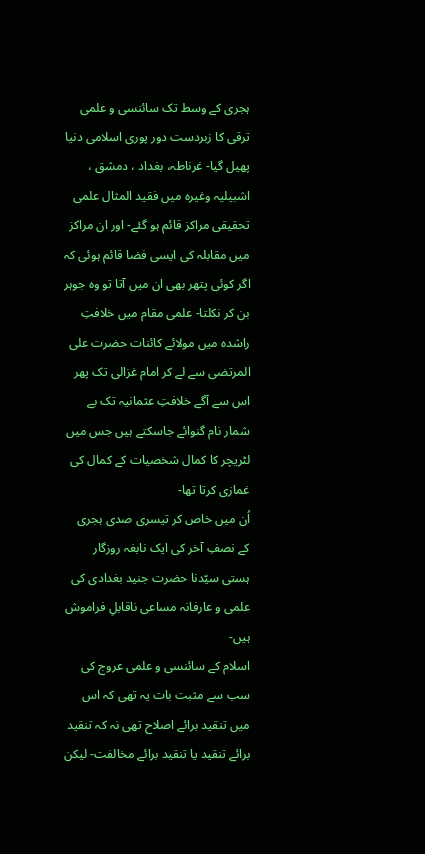ہجری کے وسط تک سائنسی و علمی ترقی کا زبردست دور پوری اسلامی دنیا پھیل گیا- غرناطہ، بغداد ، دمشق ، اشبیلیہ وغیرہ میں فقید المثال علمی تحقیقی مراکز قائم ہو گئے- اور ان مراکز میں مقابلہ کی ایسی فضا قائم ہوئی کہ اگر کوئی پتھر بھی ان میں آتا تو وہ جوہر بن کر نکلتا- علمی مقام میں خلافتِ راشدہ میں مولائے کائنات حضرت علی المرتضی سے لے کر امام غزالی تک پھر اس سے آگے خلافتِ عثمانیہ تک بے شمار نام گنوائے جاسکتے ہیں جس میں لٹریچر کا کمال شخصیات کے کمال کی غمازی کرتا تھا-
اُن میں خاص کر تیسری صدی ہجری کے نصفِ آخر کی ایک نابغہ روزگار ہستی سیّدنا حضرت جنید بغدادی کی علمی و عارفانہ مساعی ناقابلِ فراموش ہیں-
اسلام کے سائنسی و علمی عروج کی سب سے مثبت بات یہ تھی کہ اس میں تنقید برائے اصلاح تھی نہ کہ تنقید برائے تنقید یا تنقید برائے مخالفت- لیکن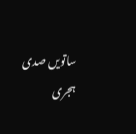ساتویں صدی ہجری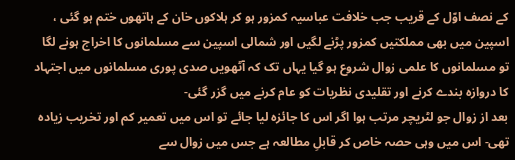کے نصف اوّل کے قریب جب خلافت عباسیہ کمزور ہو کر ہلاکوں خان کے ہاتھوں ختم ہو گئی ، اسپین میں بھی مملکتیں کمزور پڑنے لگیں اور شمالی اسپین سے مسلمانوں کا اخراج ہونے لگا تو مسلمانوں کا علمی زوال شروع ہو گیا یہاں تک کہ آٹھویں صدی پوری مسلمانوں میں اجتہاد کا دروازہ بندے کرنے اور تقلیدی نظریات کو عام کرنے میں گزر گئی-
بعد از زوال جو لٹریچر مرتب ہوا اگر اس کا جائزہ لیا جائے تو اس میں تعمیر کم اور تخریب زیادہ تھی- اس میں وہی حصہ خاص کر قابلِ مطالعہ ہے جس میں زوال سے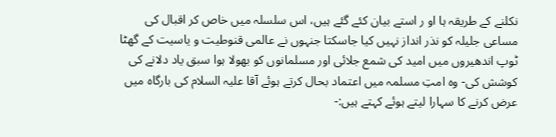نکلنے کے طریقہ ہا او ر استے بیان کئے گئے ہیں، اس سلسلہ میں خاص کر اقبال کی مساعی جلیلہ کو نذر انداز نہیں کیا جاسکتا جنہوں نے عالمی قنوطیت و یاسیت کے گھٹا ٹوپ اندھیروں میں امید کی شمع جلائی اور مسلمانوں کو بھولا ہوا سبق یاد دلانے کی کوشش کی- وہ امتِ مسلمہ میں اعتماد بحال کرتے ہوئے آقا علیہ السلام کی بارگاہ میں عرض کرنے کا سہارا لیتے ہوئے کہتے ہیں:-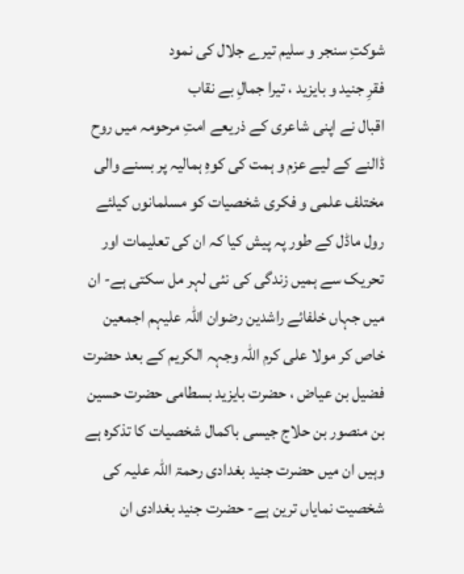شوکتِ سنجر و سلیم تیرے جلال کی نمود
فقرِ جنید و بایزید ، تیرا جمالِ بے نقاب
اقبال نے اپنی شاعری کے ذریعے امتِ مرحومہ میں روح ڈالنے کے لیے عزم و ہمت کی کوہِ ہمالیہ پر بسنے والی مختلف علمی و فکری شخصیات کو مسلمانوں کیلئے رول ماڈل کے طور پہ پیش کیا کہ ان کی تعلیمات اور تحریک سے ہمیں زندگی کی نئی لہر مل سکتی ہے- ان میں جہاں خلفائے راشدین رضوان اللہ علیہم اجمعین خاص کر مولا علی کرم اللہ وجہہ الکریم کے بعد حضرت فضیل بن عیاض ، حضرت بایزید بسطامی حضرت حسین بن منصور بن حلاج جیسی باکمال شخصیات کا تذکرہ ہے وہیں ان میں حضرت جنید بغدادی رحمۃ اللہ علیہ کی شخصیت نمایاں ترین ہے- حضرت جنید بغدادی ان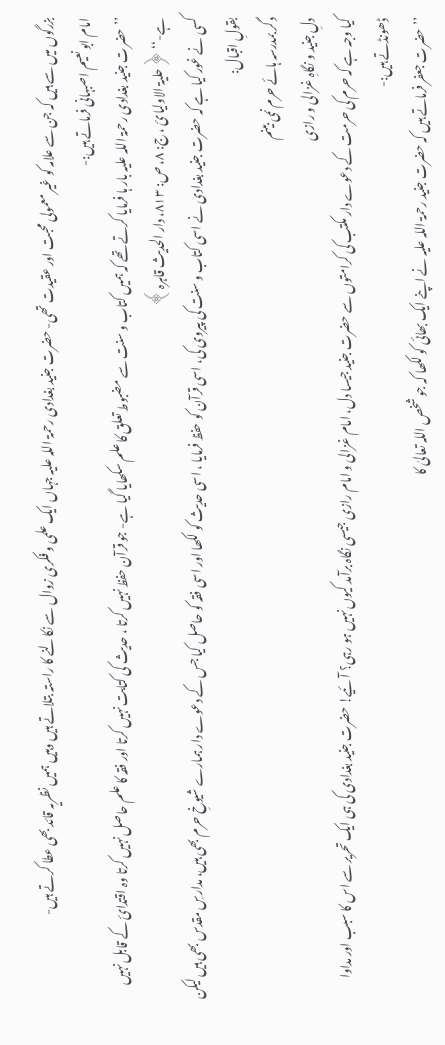بزرگوں میں سے ہیں کہ جن سے علامہ کو غیر معمولی محبت اور عقیدت تھی- حضرت جنید بغدادی رحمۃ اللہ علیہ جہاں ایک علمی و فکری زوال سے نکالنے کا راستہ بتلاتے ہیں وہیں ہمیں نظریہ قائد بھی عطا کرتے ہیں-
امام ابو نعیم اصبہانی فرماتے ہیں:-
’’حضرت جنید بغدادی رحمۃ اللہ علیہ بار ہا فرمایا کرتے تھے کہ ہمیں کتاب و سنت سے مضبوط تعلق کا علم سکھایا گیا ہے- جو قرآن حفظ نہیں کرتا ، حدیث کی کتابت نہیں کرتا اور فقہ کا علم حاصل نہیں کرتا وہ اقتدائ کے قابل نہیں ہے-‘‘ ﴿حلیۃ الاولیائ ، ج: ۸، ص: ۸۱۳، دار الحدیث قاہرہ﴾
کسی نے غور کیا ہے کہ حضرت جنید بغدادی نے اسی کتاب و سنت کی پیروی کی، اسی قرآن کو حفظ فرمایا ، اسی حدیث کو لکھا اور اسی فقہ کو حاصل کیا جس کے دعوے دار ہمارے شیوخِ حرم بھی ہیں، مدارسِ مقدس بھی ہیں لیکن بقولِ اقبال:
دگر بمدرسہ ہائے حرم نمی بینم
دلِ جنید و نگاہِ غزالی و رازی
کیا وجہ ہے کہ حرم کی حرمت کے دعوے دار مکتب کی کرامتوں سے حضرت جنید جیسا دل، امام غزالی و امام رازی جیسی نگاہ برآمد کیوں نہیں ہو رہی؟ آئیے! حضرت جنید بغدادی کی ہی ایک تحریر سے اس کا سبب اور مداوا ڈھونڈتے ہیں:-
’’حضرت جعفر فرماتے ہیں کہ حضرت جنید رحمۃ اللہ علیہ نے اپنے ایک بھائی کو لکھا کہ جو شخص اللہ تعالیٰ کا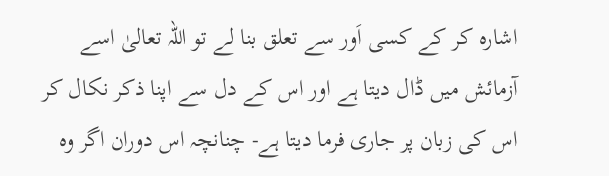اشارہ کر کے کسی اَور سے تعلق بنا لے تو اللہ تعالیٰ اسے آزمائش میں ڈال دیتا ہے اور اس کے دل سے اپنا ذکر نکال کر اس کی زبان پر جاری فرما دیتا ہے- چنانچہ اس دوران اگر وہ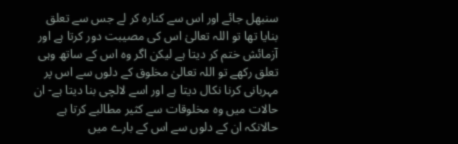سنبھل جائے اور اس سے کنارہ کر لے جس سے تعلق بنایا تھا تو اللہ تعالیٰ اس کی مصیبت دور کرتا ہے اور آزمائش ختم کر دیتا ہے لیکن اگر وہ اس کے ساتھ وہی تعلق رکھے تو اللہ تعالیٰ مخلوق کے دلوں سے اس پر مہربانی کرنا نکال دیتا ہے اور اسے لالچی بنا دیتا ہے- ان حالات میں وہ مخلوقات سے کثیر مطالبے کرتا ہے حالانکہ ان کے دلوں سے اس کے بارے میں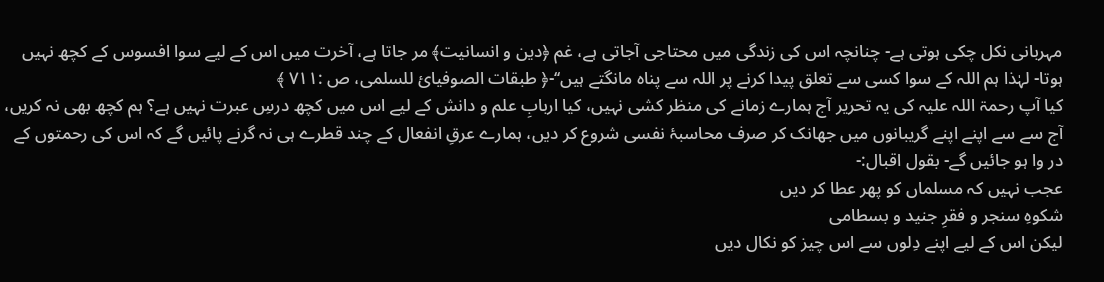مہربانی نکل چکی ہوتی ہے- چنانچہ اس کی زندگی میں محتاجی آجاتی ہے، غم ﴿دین و انسانیت﴾ مر جاتا ہے، آخرت میں اس کے لیے سوا افسوس کے کچھ نہیں ہوتا- لہٰذا ہم اللہ کے سوا کسی سے تعلق پیدا کرنے پر اللہ سے پناہ مانگتے ہیں‘‘-﴿ طبقات الصوفیائ للسلمی، ص :۷۱۱ ﴾
کیا آپ رحمۃ اللہ علیہ کی یہ تحریر آج ہمارے زمانے کی منظر کشی نہیں، کیا اربابِ علم و دانش کے لیے اس میں کچھ درسِ عبرت نہیں ہے؟ ہم کچھ بھی نہ کریں، آج سے سے اپنے اپنے گریبانوں میں جھانک کر صرف محاسبۂ نفسی شروع کر دیں، ہمارے عرقِ انفعال کے چند قطرے ہی نہ گرنے پائیں گے کہ اس کی رحمتوں کے در وا ہو جائیں گے- بقول اقبال:-
عجب نہیں کہ مسلماں کو پھر عطا کر دیں
شکوہِ سنجر و فقرِ جنید و بسطامی
لیکن اس کے لیے اپنے دِلوں سے اس چیز کو نکال دیں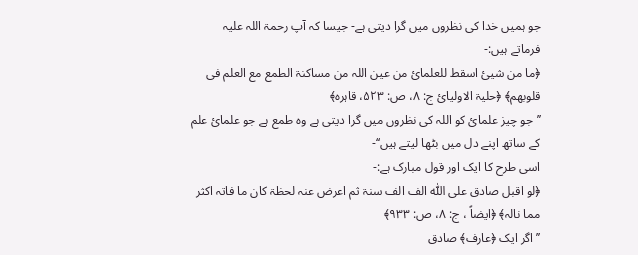جو ہمیں خدا کی نظروں میں گرا دیتی ہے- جیسا کہ آپ رحمۃ اللہ علیہ فرماتے ہیں:-
﴿ما من شیئ اسقط للعلمائ من عین اللہ من مساکنۃ الطمع مع العلم فی قلوبھم﴾ ﴿حلیۃ الاولیائ ج: ۸، ص: ۵۲۳، قاہرہ﴾
’’جو چیز علمائ کو اللہ کی نظروں میں گرا دیتی ہے وہ طمع ہے جو علمائ علم کے ساتھ اپنے دل میں بٹھا لیتے ہیں‘‘-
اسی طرح کا ایک اور قول مبارک ہے:-
﴿لو اقبل صادق علی اللّٰہ الف الف سنۃ ثم اعرض عنہ لحظۃ کان ما فاتہ اکثر مما نالہ﴾ ﴿ایضاً ، ج: ۸، ص: ۹۳۳﴾
’’اگر ایک ﴿عارف﴾ صادق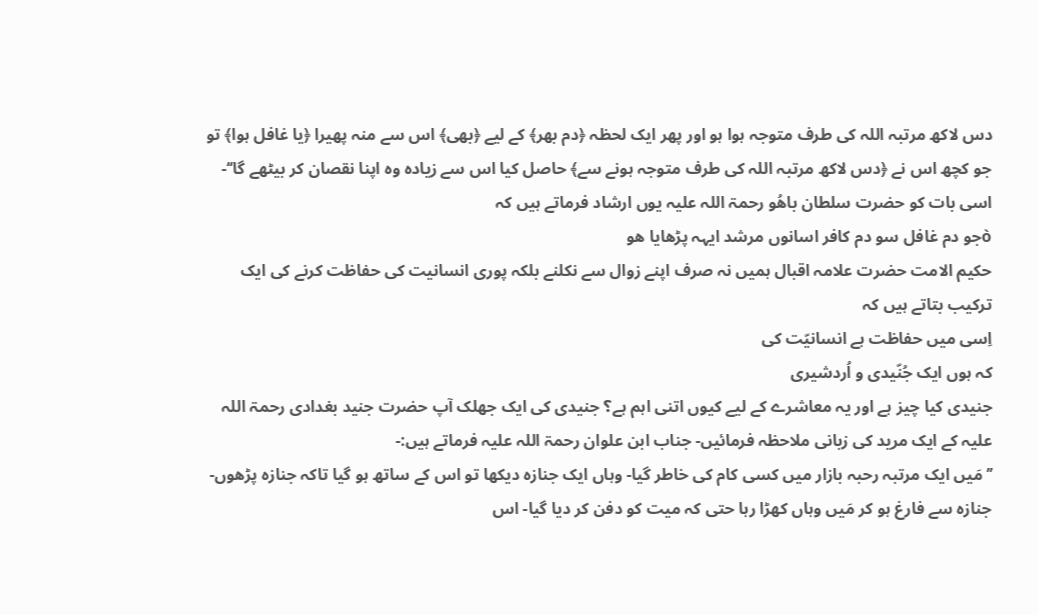دس لاکھ مرتبہ اللہ کی طرف متوجہ ہوا ہو اور پھر ایک لحظہ ﴿دم بھر﴾ کے لیے ﴿بھی﴾ اس سے منہ پھیرا ﴿یا غافل ہوا﴾ تو جو کچھ اس نے ﴿دس لاکھ مرتبہ اللہ کی طرف متوجہ ہونے سے﴾ حاصل کیا اس سے زیادہ وہ اپنا نقصان کر بیٹھے گا‘‘-
اسی بات کو حضرت سلطان باھُو رحمۃ اللہ علیہ یوں ارشاد فرماتے ہیں کہ
òجو دم غافل سو دم کافر اسانوں مرشد ایہہ پڑھایا ھو
حکیم الامت حضرت علامہ اقبال ہمیں نہ صرف اپنے زوال سے نکلنے بلکہ پوری انسانیت کی حفاظت کرنے کی ایک ترکیب بتاتے ہیں کہ
اِسی میں حفاظت ہے انسانیّت کی
کہ ہوں ایک جُنّیدی و اُردشیری
جنیدی کیا چیز ہے اور یہ معاشرے کے لیے کیوں اتنی اہم ہے؟ جنیدی کی ایک جھلک آپ حضرت جنید بغدادی رحمۃ اللہ علیہ کے ایک مرید کی زبانی ملاحظہ فرمائیں- جناب ابن علوان رحمۃ اللہ علیہ فرماتے ہیں:-
’’مَیں ایک مرتبہ رحبہ بازار میں کسی کام کی خاطر گیا- وہاں ایک جنازہ دیکھا تو اس کے ساتھ ہو گیا تاکہ جنازہ پڑھوں- جنازہ سے فارغ ہو کر مَیں وہاں کھڑا رہا حتی کہ میت کو دفن کر دیا گیا- اس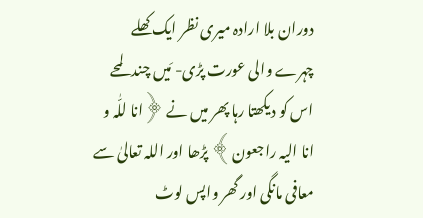دوران بلا ارادہ میری نظر ایک کھلے چہرے والی عورت پڑی- مَیں چند لمحے اس کو دیکھتا رہا پھر میں نے ﴿انا للّٰہ و انا الیہ راجعون﴾ پڑھا اور اللہ تعالیٰ سے معافی مانگی اور گھر واپس لوٹ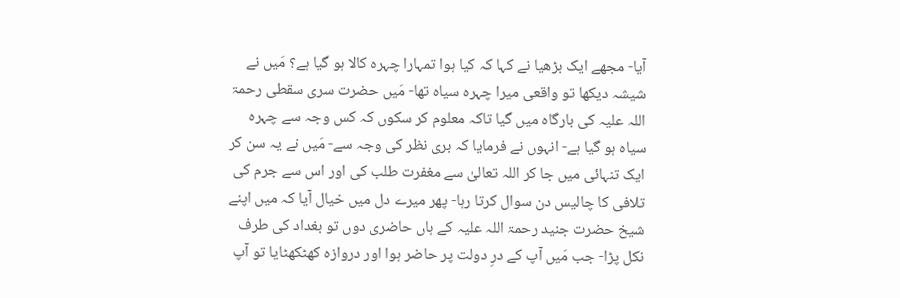آیا- مجھے ایک بڑھیا نے کہا کہ کیا ہوا تمہارا چہرہ کالا ہو گیا ہے؟ مَیں نے شیشہ دیکھا تو واقعی میرا چہرہ سیاہ تھا- مَیں حضرت سری سقطی رحمۃ اللہ علیہ کی بارگاہ میں گیا تاکہ معلوم کر سکوں کہ کس وجہ سے چہرہ سیاہ ہو گیا ہے- انہوں نے فرمایا کہ بری نظر کی وجہ سے- مَیں نے یہ سن کر ایک تنہائی میں جا کر اللہ تعالیٰ سے مغفرت طلب کی اور اس سے جرم کی تلافی کا چالیس دن سوال کرتا رہا- پھر میرے دل میں خیال آیا کہ میں اپنے شیخ حضرت جنید رحمۃ اللہ علیہ کے ہاں حاضری دوں تو بغداد کی طرف نکل پڑا- جب مَیں آپ کے درِ دولت پر حاضر ہوا اور دروازہ کھٹکھٹایا تو آپ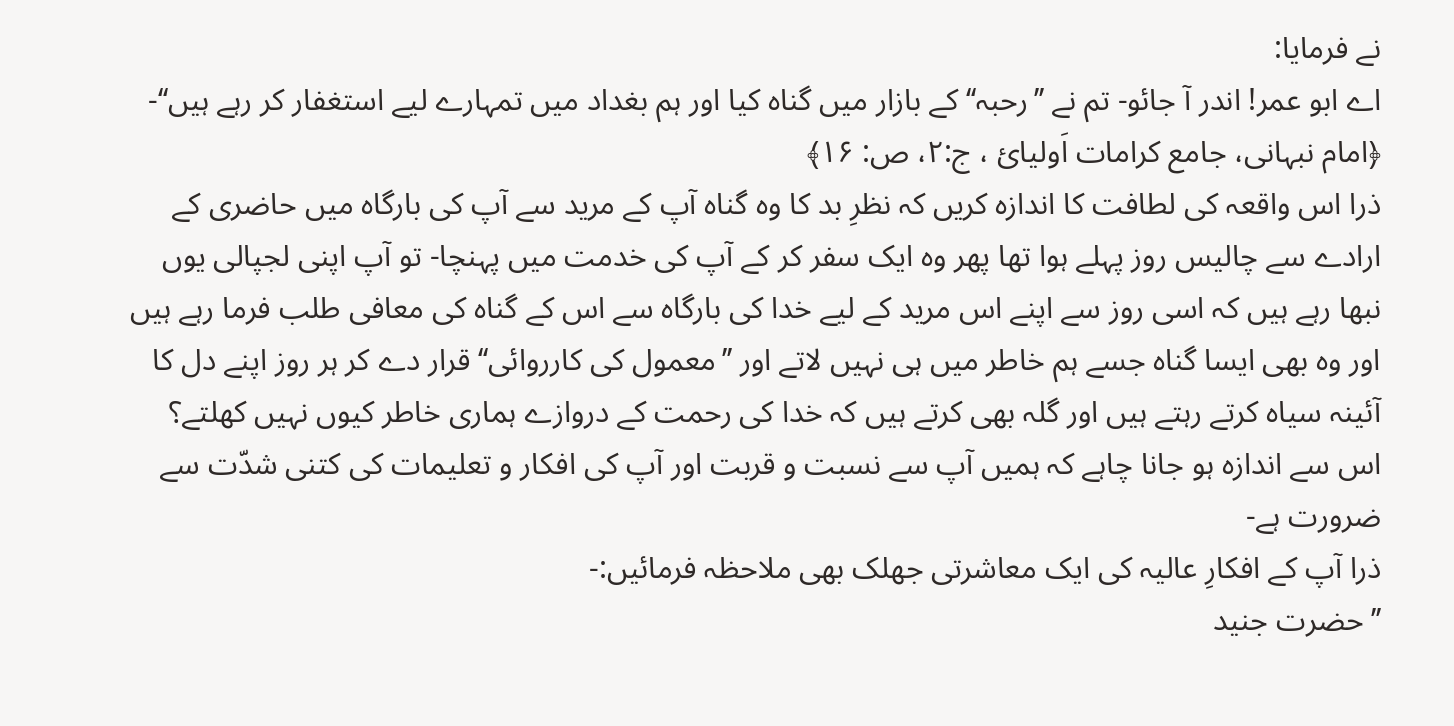نے فرمایا:
اے ابو عمر! اندر آ جائو- تم نے ’’رحبہ‘‘ کے بازار میں گناہ کیا اور ہم بغداد میں تمہارے لیے استغفار کر رہے ہیں‘‘- ﴿امام نبہانی، جامع کرامات اَولیائ ، ج:۲، ص: ۱۶﴾
ذرا اس واقعہ کی لطافت کا اندازہ کریں کہ نظرِ بد کا وہ گناہ آپ کے مرید سے آپ کی بارگاہ میں حاضری کے ارادے سے چالیس روز پہلے ہوا تھا پھر وہ ایک سفر کر کے آپ کی خدمت میں پہنچا- تو آپ اپنی لجپالی یوں نبھا رہے ہیں کہ اسی روز سے اپنے اس مرید کے لیے خدا کی بارگاہ سے اس کے گناہ کی معافی طلب فرما رہے ہیں اور وہ بھی ایسا گناہ جسے ہم خاطر میں ہی نہیں لاتے اور ’’معمول کی کارروائی‘‘ قرار دے کر ہر روز اپنے دل کا آئینہ سیاہ کرتے رہتے ہیں اور گلہ بھی کرتے ہیں کہ خدا کی رحمت کے دروازے ہماری خاطر کیوں نہیں کھلتے؟ اس سے اندازہ ہو جانا چاہے کہ ہمیں آپ سے نسبت و قربت اور آپ کی افکار و تعلیمات کی کتنی شدّت سے ضرورت ہے-
ذرا آپ کے افکارِ عالیہ کی ایک معاشرتی جھلک بھی ملاحظہ فرمائیں:-
’’حضرت جنید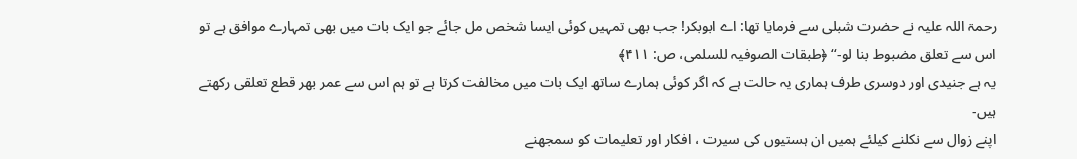رحمۃ اللہ علیہ نے حضرت شبلی سے فرمایا تھا: اے ابوبکر! جب بھی تمہیں کوئی ایسا شخص مل جائے جو ایک بات میں بھی تمہارے موافق ہے تو اس سے تعلق مضبوط بنا لو-‘‘ ﴿طبقات الصوفیہ للسلمی، ص: ۴۱۱﴾
یہ ہے جنیدی اور دوسری طرف ہماری یہ حالت ہے کہ اگر کوئی ہمارے ساتھ ایک بات میں مخالفت کرتا ہے تو ہم اس سے عمر بھر قطع تعلقی رکھتے ہیں-
اپنے زوال سے نکلنے کیلئے ہمیں ان ہستیوں کی سیرت ، افکار اور تعلیمات کو سمجھنے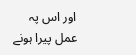اور اس پہ عمل پیرا ہونے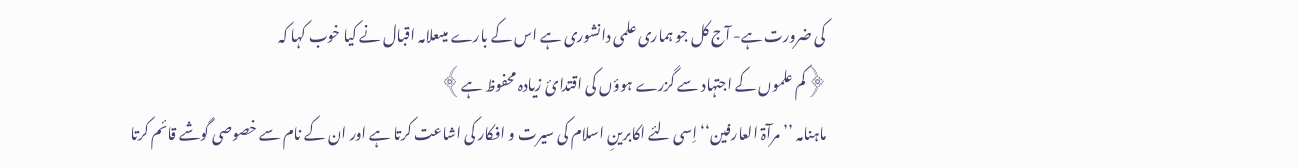کی ضرورت ہے- آج کل جو ہماری علمی دانشوری ہے اس کے بارے میںعلامہ اقبال نے کیا خوب کہا کہ
﴿کم علموں کے اجتہاد سے گزرے ہوؤں کی اقتدائ زیادہ محفوظ ہے﴾
ماہنامہ ’’مرآۃ العارفین‘‘ اِسی لئے اکابرینِ اسلام کی سیرت و افکار کی اشاعت کرتا ہے اور ان کے نام سے خصوصی گوشے قائم کرتا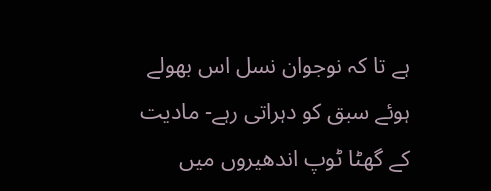ہے تا کہ نوجوان نسل اس بھولے ہوئے سبق کو دہراتی رہے- مادیت کے گھٹا ٹوپ اندھیروں میں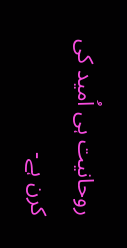روحانیت ہی اُمید کی کرن ہے-